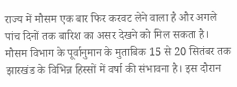राज्य में मौसम एक बार फिर करवट लेने वाला है और अगले पांच दिनों तक बारिश का असर देखने को मिल सकता है। मौसम विभाग के पूर्वानुमान के मुताबिक 15 से 20 सितंबर तक झारखंड के विभिन्न हिस्सों में वर्षा की संभावना है। इस दौरान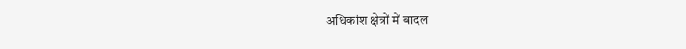अधिकांश क्षेत्रों में बादल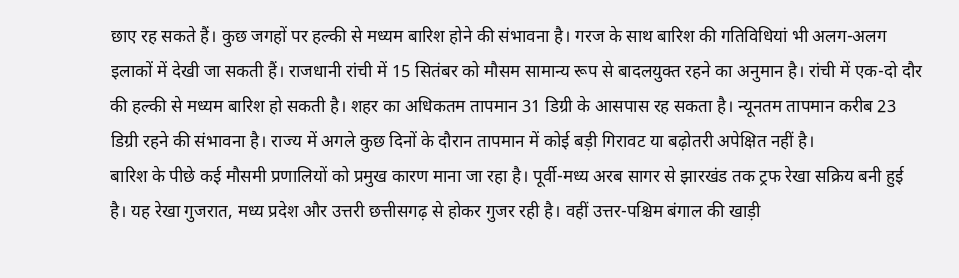छाए रह सकते हैं। कुछ जगहों पर हल्की से मध्यम बारिश होने की संभावना है। गरज के साथ बारिश की गतिविधियां भी अलग-अलग इलाकों में देखी जा सकती हैं। राजधानी रांची में 15 सितंबर को मौसम सामान्य रूप से बादलयुक्त रहने का अनुमान है। रांची में एक-दो दौर की हल्की से मध्यम बारिश हो सकती है। शहर का अधिकतम तापमान 31 डिग्री के आसपास रह सकता है। न्यूनतम तापमान करीब 23 डिग्री रहने की संभावना है। राज्य में अगले कुछ दिनों के दौरान तापमान में कोई बड़ी गिरावट या बढ़ोतरी अपेक्षित नहीं है।
बारिश के पीछे कई मौसमी प्रणालियों को प्रमुख कारण माना जा रहा है। पूर्वी-मध्य अरब सागर से झारखंड तक ट्रफ रेखा सक्रिय बनी हुई है। यह रेखा गुजरात, मध्य प्रदेश और उत्तरी छत्तीसगढ़ से होकर गुजर रही है। वहीं उत्तर-पश्चिम बंगाल की खाड़ी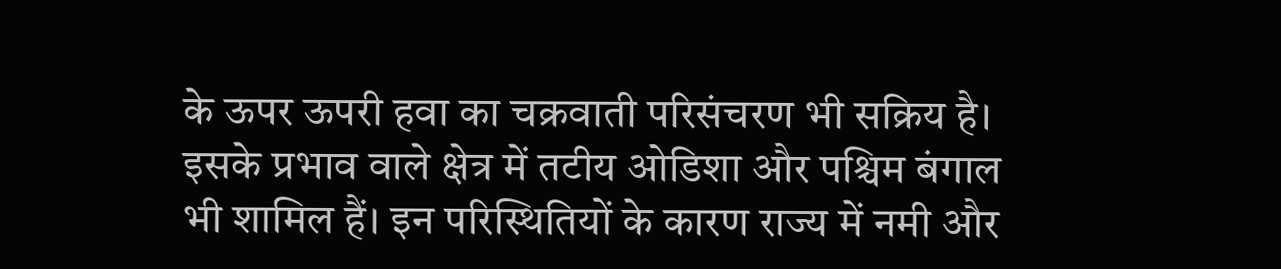के ऊपर ऊपरी हवा का चक्रवाती परिसंचरण भी सक्रिय है। इसके प्रभाव वाले क्षेत्र में तटीय ओडिशा और पश्चिम बंगाल भी शामिल हैं। इन परिस्थितियों के कारण राज्य में नमी और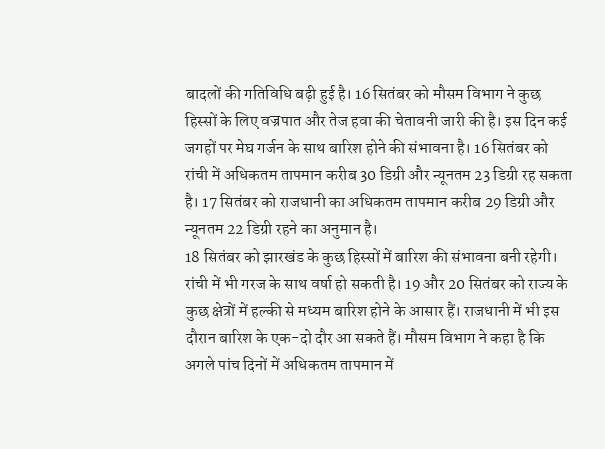बादलों की गतिविधि बढ़ी हुई है। 16 सितंबर को मौसम विभाग ने कुछ हिस्सों के लिए वज्रपात और तेज हवा की चेतावनी जारी की है। इस दिन कई जगहों पर मेघ गर्जन के साथ बारिश होने की संभावना है। 16 सितंबर को रांची में अधिकतम तापमान करीब 30 डिग्री और न्यूनतम 23 डिग्री रह सकता है। 17 सितंबर को राजधानी का अधिकतम तापमान करीब 29 डिग्री और न्यूनतम 22 डिग्री रहने का अनुमान है।
18 सितंबर को झारखंड के कुछ हिस्सों में बारिश की संभावना बनी रहेगी। रांची में भी गरज के साथ वर्षा हो सकती है। 19 और 20 सितंबर को राज्य के कुछ क्षेत्रों में हल्की से मध्यम बारिश होने के आसार हैं। राजधानी में भी इस दौरान बारिश के एक-दो दौर आ सकते हैं। मौसम विभाग ने कहा है कि अगले पांच दिनों में अधिकतम तापमान में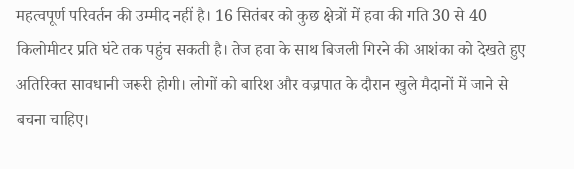महत्वपूर्ण परिवर्तन की उम्मीद नहीं है। 16 सितंबर को कुछ क्षेत्रों में हवा की गति 30 से 40 किलोमीटर प्रति घंटे तक पहुंच सकती है। तेज हवा के साथ बिजली गिरने की आशंका को देखते हुए अतिरिक्त सावधानी जरूरी होगी। लोगों को बारिश और वज्रपात के दौरान खुले मैदानों में जाने से बचना चाहिए।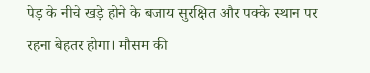पेड़ के नीचे खड़े होने के बजाय सुरक्षित और पक्के स्थान पर रहना बेहतर होगा। मौसम की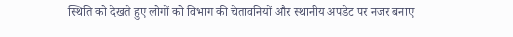स्थिति को देखते हुए लोगों को विभाग की चेतावनियों और स्थानीय अपडेट पर नजर बनाए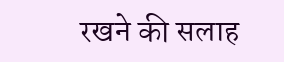रखने की सलाह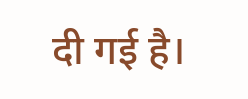दी गई है।